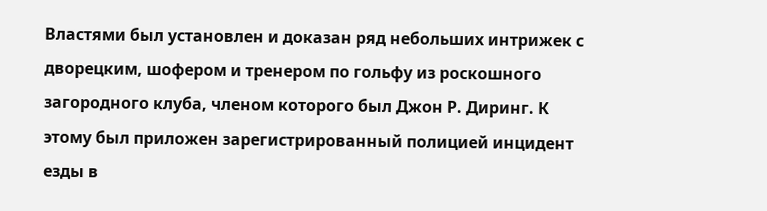Властями был установлен и доказан ряд небольших интрижек с дворецким, шофером и тренером по гольфу из роскошного загородного клуба, членом которого был Джон Р. Диринг. К этому был приложен зарегистрированный полицией инцидент езды в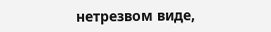нетрезвом виде,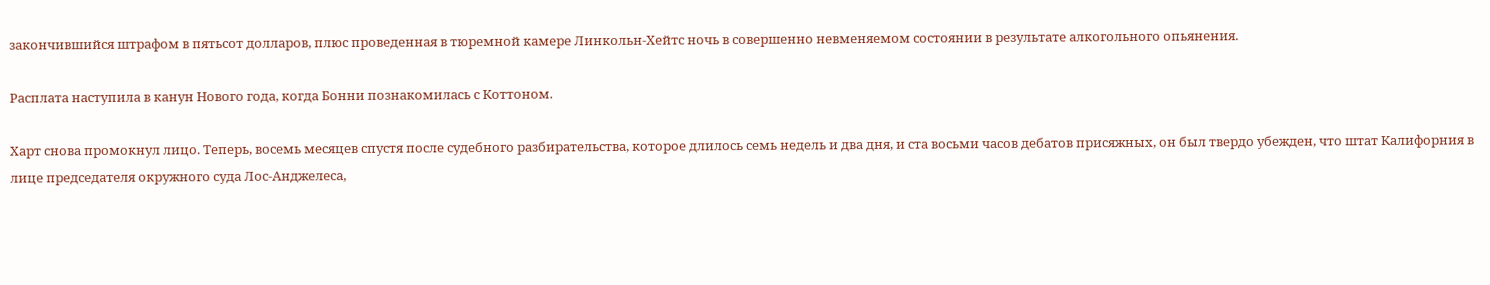закончившийся штрафом в пятьсот долларов, плюс проведенная в тюремной камере Линкольн-Хейтс ночь в совершенно невменяемом состоянии в результате алкогольного опьянения.

Расплата наступила в канун Нового года, когда Бонни познакомилась с Коттоном.

Харт снова промокнул лицо. Теперь, восемь месяцев спустя после судебного разбирательства, которое длилось семь недель и два дня, и ста восьми часов дебатов присяжных, он был твердо убежден, что штат Калифорния в лице председателя окружного суда Лос-Анджелеса,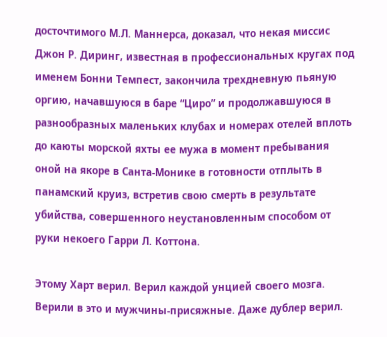досточтимого М.Л. Маннерса, доказал, что некая миссис Джон Р. Диринг, известная в профессиональных кругах под именем Бонни Темпест, закончила трехдневную пьяную оргию, начавшуюся в баре “Циро” и продолжавшуюся в разнообразных маленьких клубах и номерах отелей вплоть до каюты морской яхты ее мужа в момент пребывания оной на якоре в Санта-Монике в готовности отплыть в панамский круиз, встретив свою смерть в результате убийства, совершенного неустановленным способом от руки некоего Гарри Л. Коттона.

Этому Харт верил. Верил каждой унцией своего мозга. Верили в это и мужчины-присяжные. Даже дублер верил.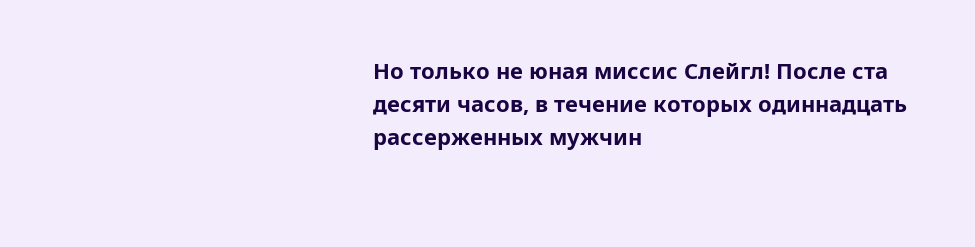Но только не юная миссис Слейгл! После ста десяти часов, в течение которых одиннадцать рассерженных мужчин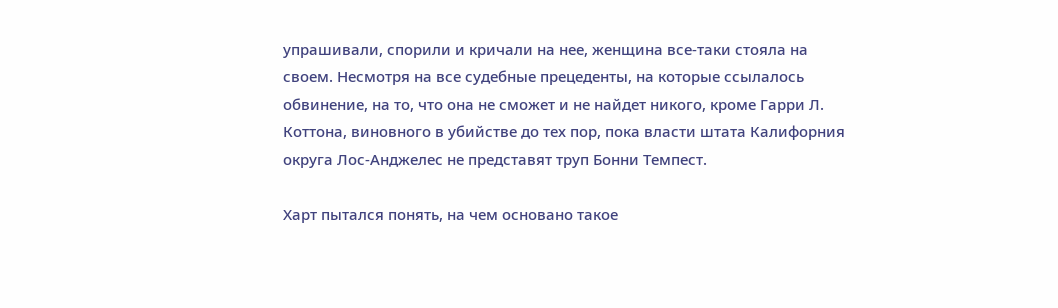упрашивали, спорили и кричали на нее, женщина все-таки стояла на своем. Несмотря на все судебные прецеденты, на которые ссылалось обвинение, на то, что она не сможет и не найдет никого, кроме Гарри Л. Коттона, виновного в убийстве до тех пор, пока власти штата Калифорния округа Лос-Анджелес не представят труп Бонни Темпест.

Харт пытался понять, на чем основано такое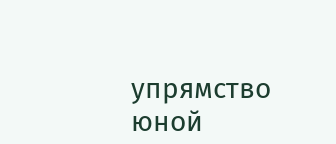упрямство юной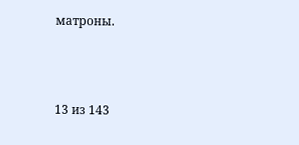матроны.



13 из 143